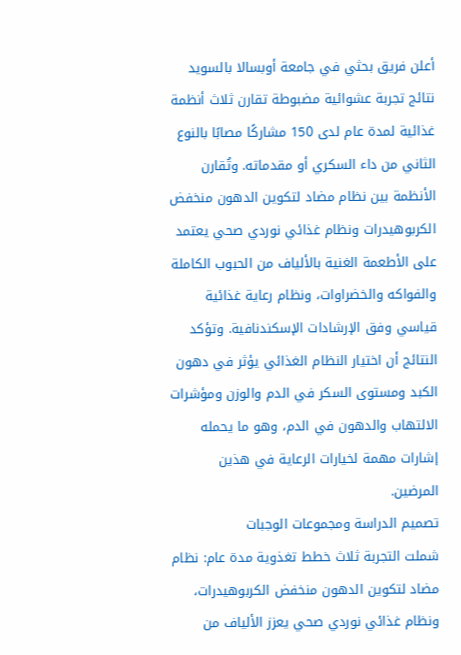أعلن فريق بحثي في جامعة أوبسالا بالسويد نتائج تجربة عشوائية مضبوطة تقارن ثلاث أنظمة غذائية لمدة عام لدى 150 مشاركًا مصابًا بالنوع الثاني من داء السكري أو مقدماته. وتُقارن الأنظمة بين نظام مضاد لتكوين الدهون منخفض الكربوهيدرات ونظام غذائي نوردي صحي يعتمد على الأطعمة الغنية بالألياف من الحبوب الكاملة والفواكه والخضراوات، ونظام رعاية غذائية قياسي وفق الإرشادات الإسكندنافية. وتؤكد النتائج أن اختيار النظام الغذائي يؤثر في دهون الكبد ومستوى السكر في الدم والوزن ومؤشرات الالتهاب والدهون في الدم، وهو ما يحمله إشارات مهمة لخيارات الرعاية في هذين المرضين.
تصميم الدراسة ومجموعات الوجبات
شملت التجربة ثلاث خطط تغذوية مدة عام: نظام مضاد لتكوين الدهون منخفض الكربوهيدرات، ونظام غذائي نوردي صحي يعزز الألياف من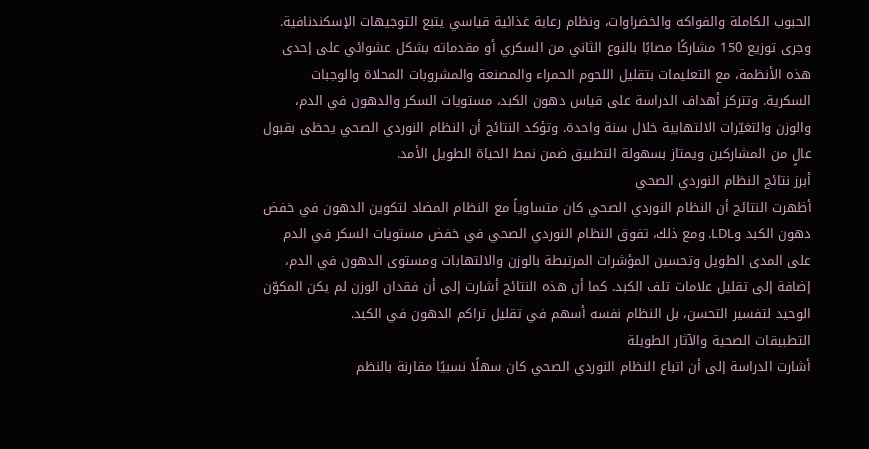الحبوب الكاملة والفواكه والخضراوات، ونظام رعاية غذائية قياسي يتبع التوجيهات الإسكندنافية. وجرى توزيع 150 مشاركًا مصابًا بالنوع الثاني من السكري أو مقدماته بشكل عشوائي على إحدى هذه الأنظمة، مع التعليمات بتقليل اللحوم الحمراء والمصنعة والمشروبات المحلاة والوجبات السكرية. وتتركز أهداف الدراسة على قياس دهون الكبد، مستويات السكر والدهون في الدم، والوزن والتغيّرات الالتهابية خلال سنة واحدة. وتؤكد النتائج أن النظام النوردي الصحي يحظى بقبول عالٍ من المشاركين ويمتاز بسهولة التطبيق ضمن نمط الحياة الطويل الأمد.
أبرز نتائج النظام النوردي الصحي
أظهرت النتائج أن النظام النوردي الصحي كان متساوياً مع النظام المضاد لتكوين الدهون في خفض دهون الكبد وLDL. ومع ذلك، تفوق النظام النوردي الصحي في خفض مستويات السكر في الدم على المدى الطويل وتحسين المؤشرات المرتبطة بالوزن والالتهابات ومستوى الدهون في الدم، إضافة إلى تقليل علامات تلف الكبد. كما أن هذه النتائج أشارت إلى أن فقدان الوزن لم يكن المكوّن الوحيد لتفسير التحسن، بل النظام نفسه أسهم في تقليل تراكم الدهون في الكبد.
التطبيقات الصحية والآثار الطويلة
أشارت الدراسة إلى أن اتباع النظام النوردي الصحي كان سهلًا نسبيًا مقارنة بالنظم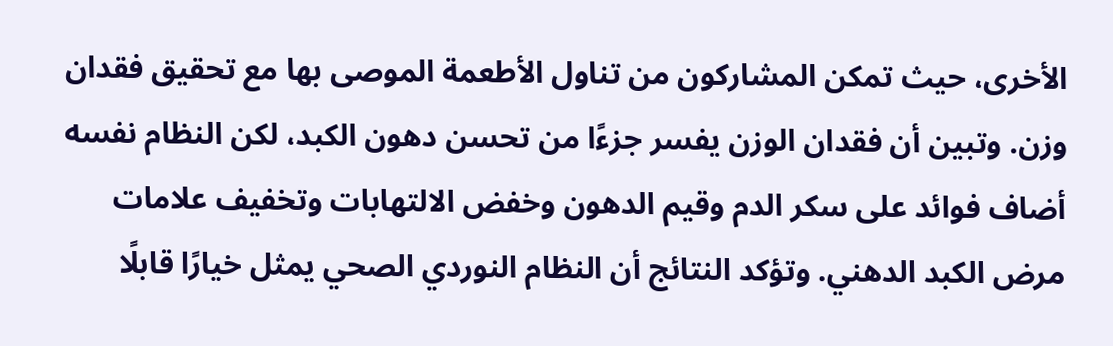الأخرى، حيث تمكن المشاركون من تناول الأطعمة الموصى بها مع تحقيق فقدان وزن. وتبين أن فقدان الوزن يفسر جزءًا من تحسن دهون الكبد، لكن النظام نفسه أضاف فوائد على سكر الدم وقيم الدهون وخفض الالتهابات وتخفيف علامات مرض الكبد الدهني. وتؤكد النتائج أن النظام النوردي الصحي يمثل خيارًا قابلًا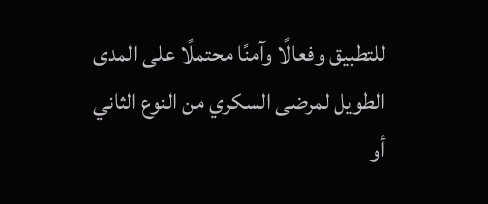للتطبيق وفعالًا وآمنًا محتملًا على المدى الطويل لمرضى السكري من النوع الثاني أو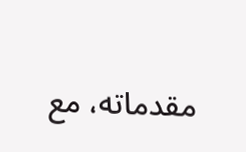مقدماته، مع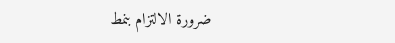ضرورة الالتزام بنمط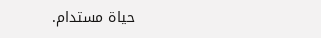حياة مستدام.